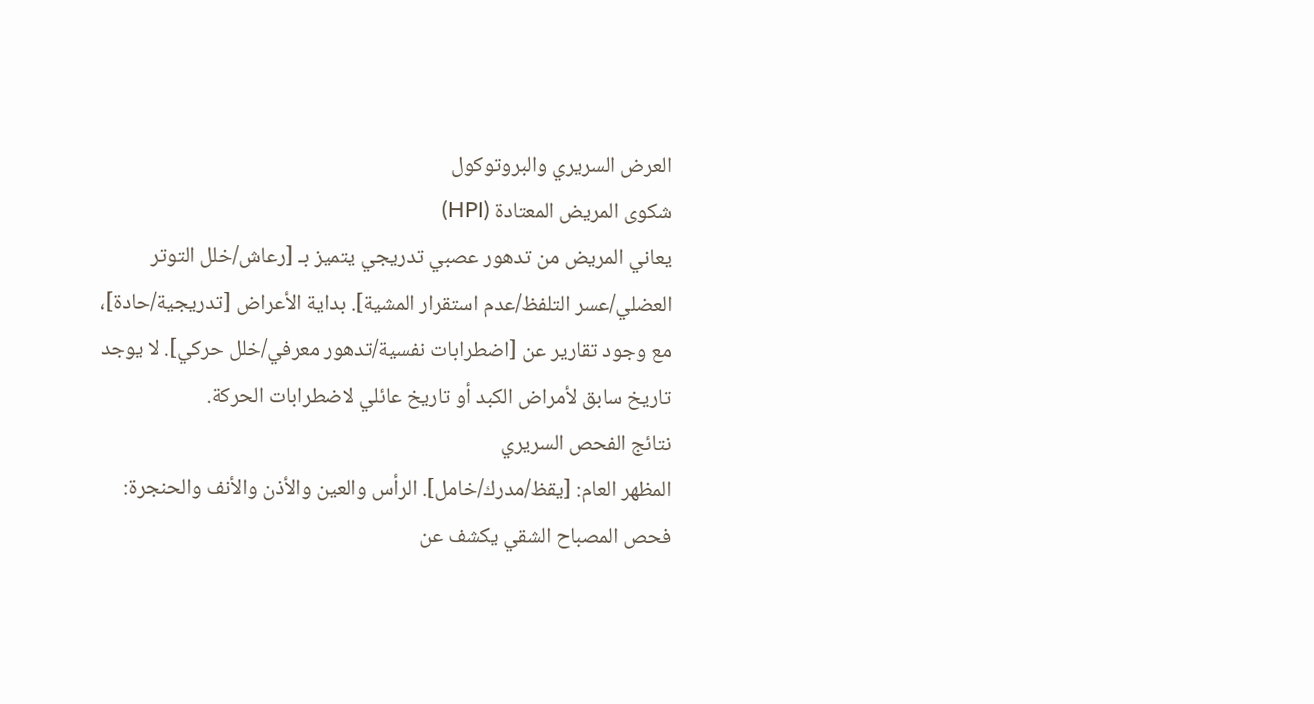العرض السريري والبروتوكول
شكوى المريض المعتادة (HPI)
يعاني المريض من تدهور عصبي تدريجي يتميز بـ [رعاش/خلل التوتر العضلي/عسر التلفظ/عدم استقرار المشية]. بداية الأعراض [تدريجية/حادة]، مع وجود تقارير عن [اضطرابات نفسية/تدهور معرفي/خلل حركي]. لا يوجد تاريخ سابق لأمراض الكبد أو تاريخ عائلي لاضطرابات الحركة.
نتائج الفحص السريري
المظهر العام: [يقظ/مدرك/خامل]. الرأس والعين والأذن والأنف والحنجرة: فحص المصباح الشقي يكشف عن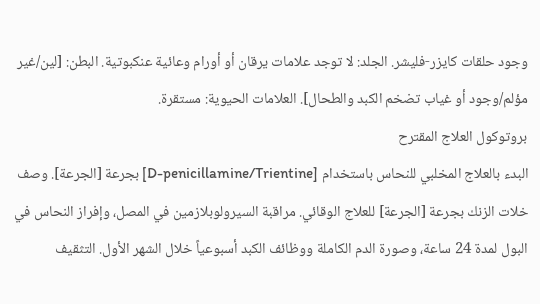وجود حلقات كايزر-فليشر. الجلد: لا توجد علامات يرقان أو أورام وعائية عنكبوتية. البطن: [لين/غير مؤلم/وجود أو غياب تضخم الكبد والطحال]. العلامات الحيوية: مستقرة.
بروتوكول العلاج المقترح
البدء بالعلاج المخلبي للنحاس باستخدام [D-penicillamine/Trientine] بجرعة [الجرعة]. وصف خلات الزنك بجرعة [الجرعة] للعلاج الوقائي. مراقبة السيرولوبلازمين في المصل، وإفراز النحاس في البول لمدة 24 ساعة، وصورة الدم الكاملة ووظائف الكبد أسبوعياً خلال الشهر الأول. التثقيف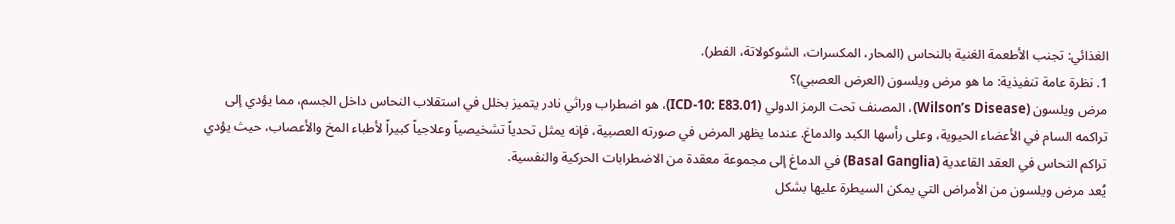الغذائي: تجنب الأطعمة الغنية بالنحاس (المحار، المكسرات، الشوكولاتة، الفطر).
1. نظرة عامة تنفيذية: ما هو مرض ويلسون (العرض العصبي)؟
مرض ويلسون (Wilson’s Disease)، المصنف تحت الرمز الدولي (ICD-10: E83.01)، هو اضطراب وراثي نادر يتميز بخلل في استقلاب النحاس داخل الجسم، مما يؤدي إلى تراكمه السام في الأعضاء الحيوية، وعلى رأسها الكبد والدماغ. عندما يظهر المرض في صورته العصبية، فإنه يمثل تحدياً تشخيصياً وعلاجياً كبيراً لأطباء المخ والأعصاب، حيث يؤدي تراكم النحاس في العقد القاعدية (Basal Ganglia) في الدماغ إلى مجموعة معقدة من الاضطرابات الحركية والنفسية.
يُعد مرض ويلسون من الأمراض التي يمكن السيطرة عليها بشكل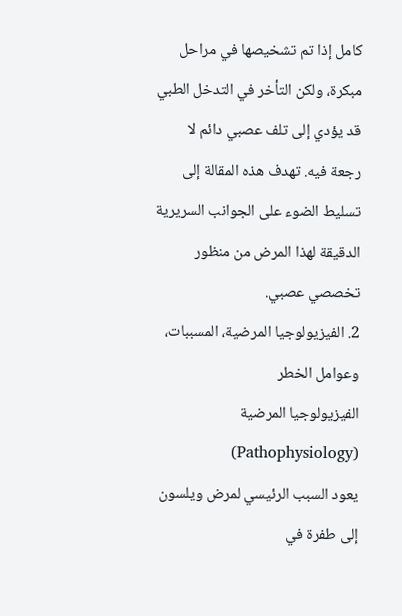كامل إذا تم تشخيصها في مراحل مبكرة، ولكن التأخر في التدخل الطبي قد يؤدي إلى تلف عصبي دائم لا رجعة فيه. تهدف هذه المقالة إلى تسليط الضوء على الجوانب السريرية الدقيقة لهذا المرض من منظور تخصصي عصبي.
2. الفيزيولوجيا المرضية، المسببات، وعوامل الخطر
الفيزيولوجيا المرضية (Pathophysiology)
يعود السبب الرئيسي لمرض ويلسون إلى طفرة في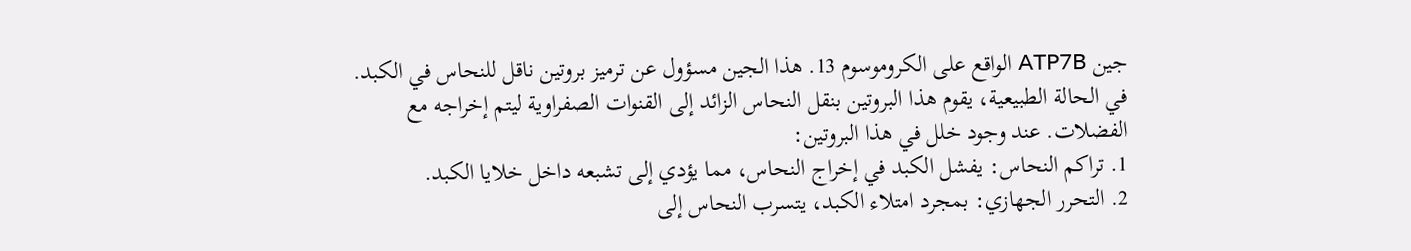جين ATP7B الواقع على الكروموسوم 13. هذا الجين مسؤول عن ترميز بروتين ناقل للنحاس في الكبد. في الحالة الطبيعية، يقوم هذا البروتين بنقل النحاس الزائد إلى القنوات الصفراوية ليتم إخراجه مع الفضلات. عند وجود خلل في هذا البروتين:
1. تراكم النحاس: يفشل الكبد في إخراج النحاس، مما يؤدي إلى تشبعه داخل خلايا الكبد.
2. التحرر الجهازي: بمجرد امتلاء الكبد، يتسرب النحاس إلى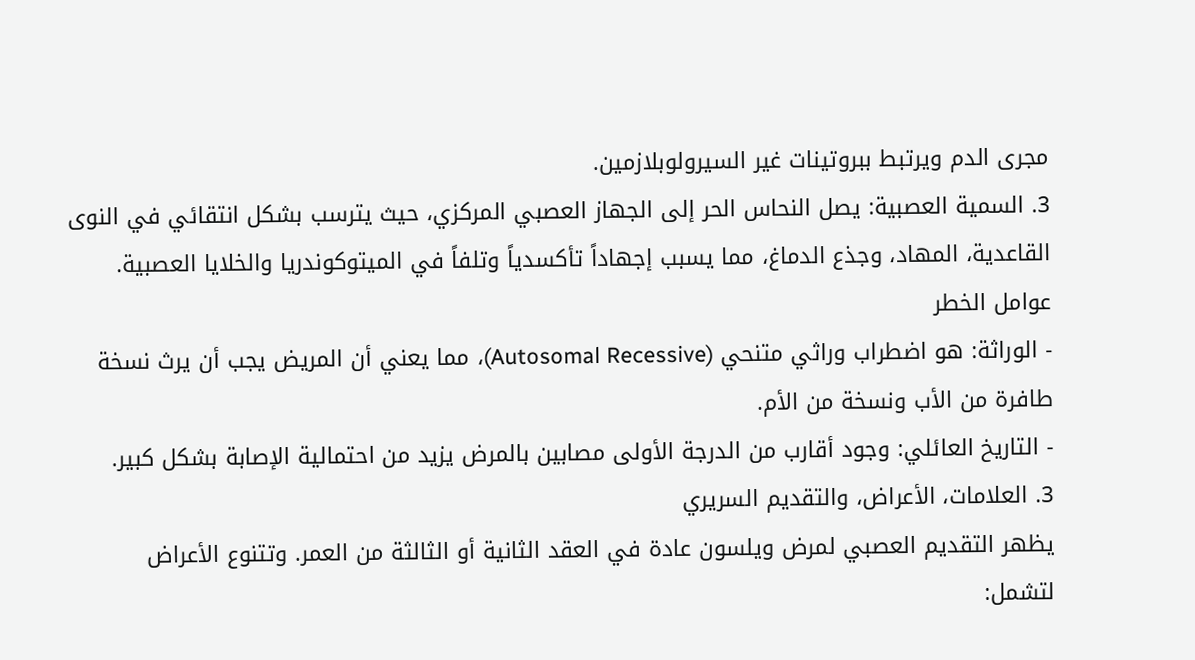مجرى الدم ويرتبط ببروتينات غير السيرولوبلازمين.
3. السمية العصبية: يصل النحاس الحر إلى الجهاز العصبي المركزي، حيث يترسب بشكل انتقائي في النوى القاعدية، المهاد، وجذع الدماغ، مما يسبب إجهاداً تأكسدياً وتلفاً في الميتوكوندريا والخلايا العصبية.
عوامل الخطر
- الوراثة: هو اضطراب وراثي متنحي (Autosomal Recessive)، مما يعني أن المريض يجب أن يرث نسخة طافرة من الأب ونسخة من الأم.
- التاريخ العائلي: وجود أقارب من الدرجة الأولى مصابين بالمرض يزيد من احتمالية الإصابة بشكل كبير.
3. العلامات، الأعراض، والتقديم السريري
يظهر التقديم العصبي لمرض ويلسون عادة في العقد الثانية أو الثالثة من العمر. وتتنوع الأعراض لتشمل: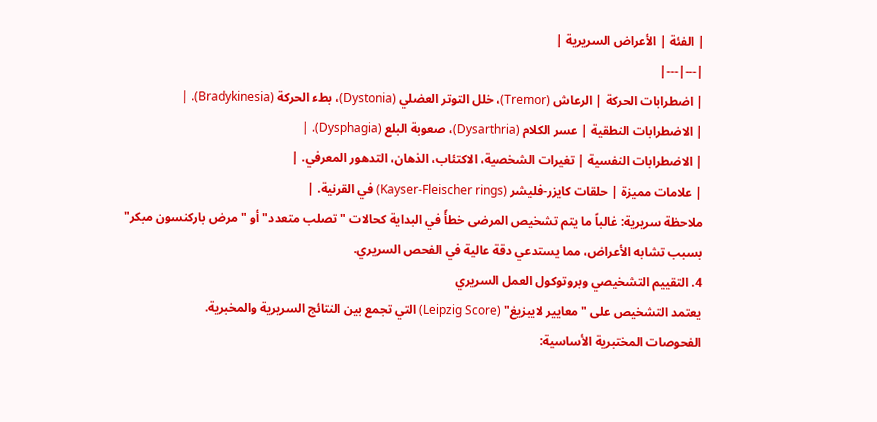| الفئة | الأعراض السريرية |
|---|---|
| اضطرابات الحركة | الرعاش (Tremor)، خلل التوتر العضلي (Dystonia)، بطء الحركة (Bradykinesia). |
| الاضطرابات النطقية | عسر الكلام (Dysarthria)، صعوبة البلع (Dysphagia). |
| الاضطرابات النفسية | تغيرات الشخصية، الاكتئاب، الذهان، التدهور المعرفي. |
| علامات مميزة | حلقات كايزر-فليشر (Kayser-Fleischer rings) في القرنية. |
ملاحظة سريرية: غالباً ما يتم تشخيص المرضى خطأً في البداية كحالات "تصلب متعدد" أو "مرض باركنسون مبكر" بسبب تشابه الأعراض، مما يستدعي دقة عالية في الفحص السريري.
4. التقييم التشخيصي وبروتوكول العمل السريري
يعتمد التشخيص على "معايير لايبزيغ" (Leipzig Score) التي تجمع بين النتائج السريرية والمخبرية.
الفحوصات المختبرية الأساسية: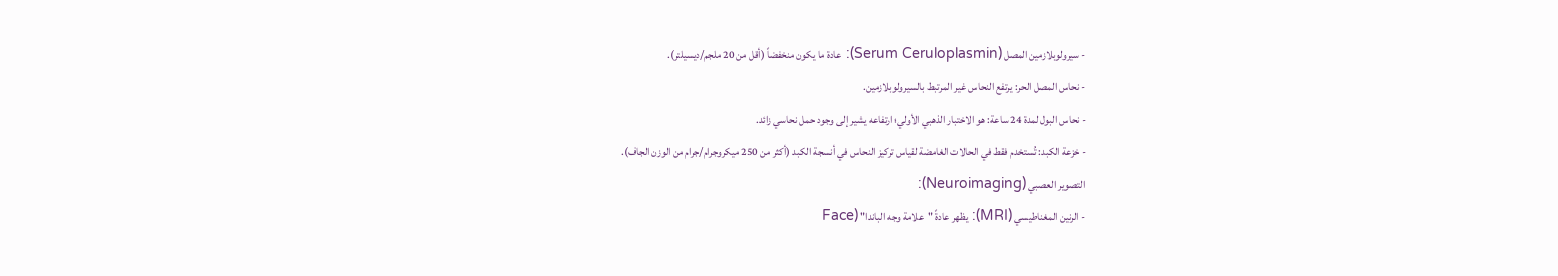- سيرولوبلازمين المصل (Serum Ceruloplasmin): عادة ما يكون منخفضاً (أقل من 20 ملجم/ديسيلتر).
- نحاس المصل الحر: يرتفع النحاس غير المرتبط بالسيرولوبلازمين.
- نحاس البول لمدة 24 ساعة: هو الاختبار الذهبي الأولي؛ ارتفاعه يشير إلى وجود حمل نحاسي زائد.
- خزعة الكبد: تُستخدم فقط في الحالات الغامضة لقياس تركيز النحاس في أنسجة الكبد (أكثر من 250 ميكروجرام/جرام من الوزن الجاف).
التصوير العصبي (Neuroimaging):
- الرنين المغناطيسي (MRI): يظهر عادةً "علامة وجه الباندا" (Face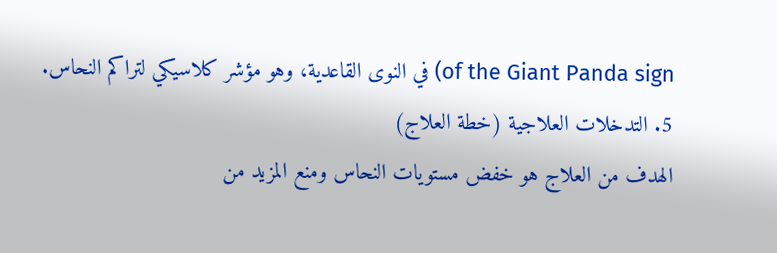of the Giant Panda sign) في النوى القاعدية، وهو مؤشر كلاسيكي لتراكم النحاس.
5. التدخلات العلاجية (خطة العلاج)
الهدف من العلاج هو خفض مستويات النحاس ومنع المزيد من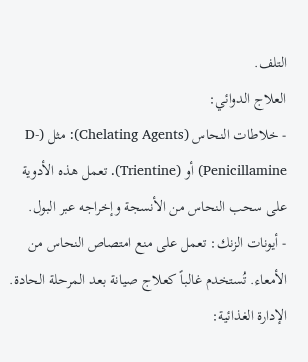التلف.
العلاج الدوائي:
- خلاطات النحاس (Chelating Agents): مثل (D-Penicillamine) أو (Trientine). تعمل هذه الأدوية على سحب النحاس من الأنسجة وإخراجه عبر البول.
- أيونات الزنك: تعمل على منع امتصاص النحاس من الأمعاء. تُستخدم غالباً كعلاج صيانة بعد المرحلة الحادة.
الإدارة الغذائية: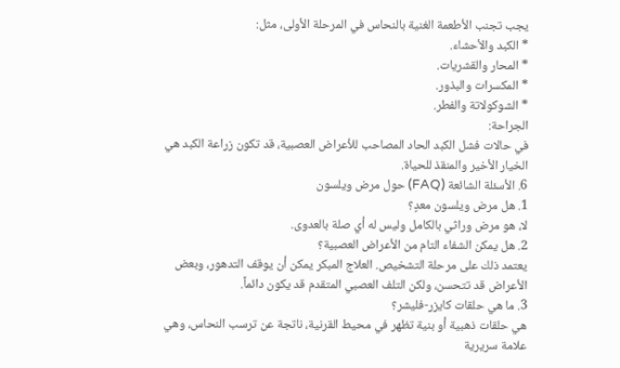يجب تجنب الأطعمة الغنية بالنحاس في المرحلة الأولى، مثل:
* الكبد والأحشاء.
* المحار والقشريات.
* المكسرات والبذور.
* الشوكولاتة والفطر.
الجراحة:
في حالات فشل الكبد الحاد المصاحب للأعراض العصبية، قد تكون زراعة الكبد هي الخيار الأخير والمنقذ للحياة.
6. الأسئلة الشائعة (FAQ) حول مرض ويلسون
1. هل مرض ويلسون معدٍ؟
لا، هو مرض وراثي بالكامل وليس له أي صلة بالعدوى.
2. هل يمكن الشفاء التام من الأعراض العصبية؟
يعتمد ذلك على مرحلة التشخيص. العلاج المبكر يمكن أن يوقف التدهور، وبعض الأعراض قد تتحسن، ولكن التلف العصبي المتقدم قد يكون دائماً.
3. ما هي حلقات كايزر-فليشر؟
هي حلقات ذهبية أو بنية تظهر في محيط القرنية، ناتجة عن ترسب النحاس، وهي علامة سريرية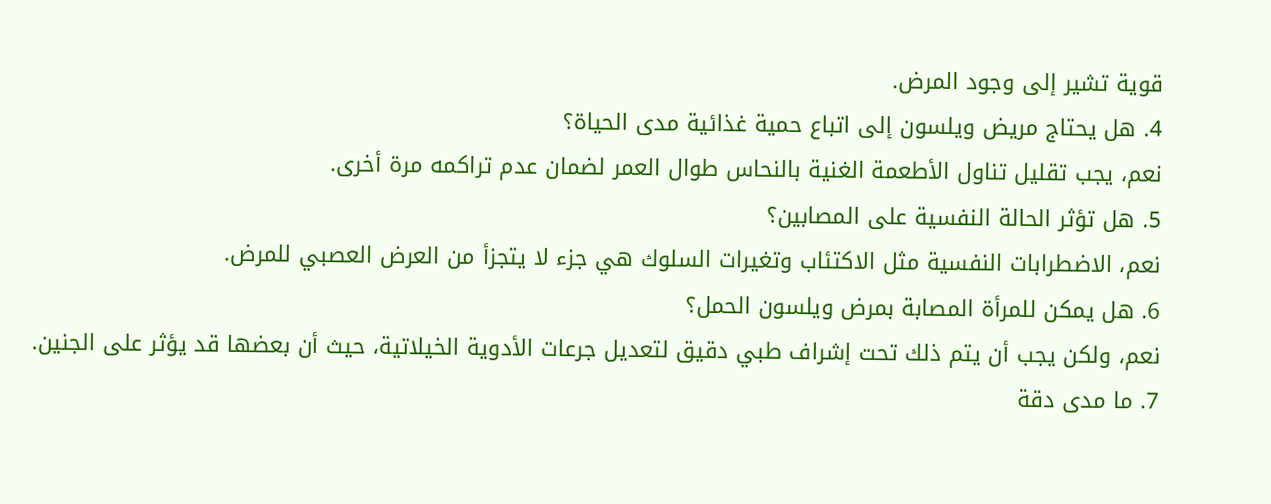قوية تشير إلى وجود المرض.
4. هل يحتاج مريض ويلسون إلى اتباع حمية غذائية مدى الحياة؟
نعم، يجب تقليل تناول الأطعمة الغنية بالنحاس طوال العمر لضمان عدم تراكمه مرة أخرى.
5. هل تؤثر الحالة النفسية على المصابين؟
نعم، الاضطرابات النفسية مثل الاكتئاب وتغيرات السلوك هي جزء لا يتجزأ من العرض العصبي للمرض.
6. هل يمكن للمرأة المصابة بمرض ويلسون الحمل؟
نعم، ولكن يجب أن يتم ذلك تحت إشراف طبي دقيق لتعديل جرعات الأدوية الخيلاتية، حيث أن بعضها قد يؤثر على الجنين.
7. ما مدى دقة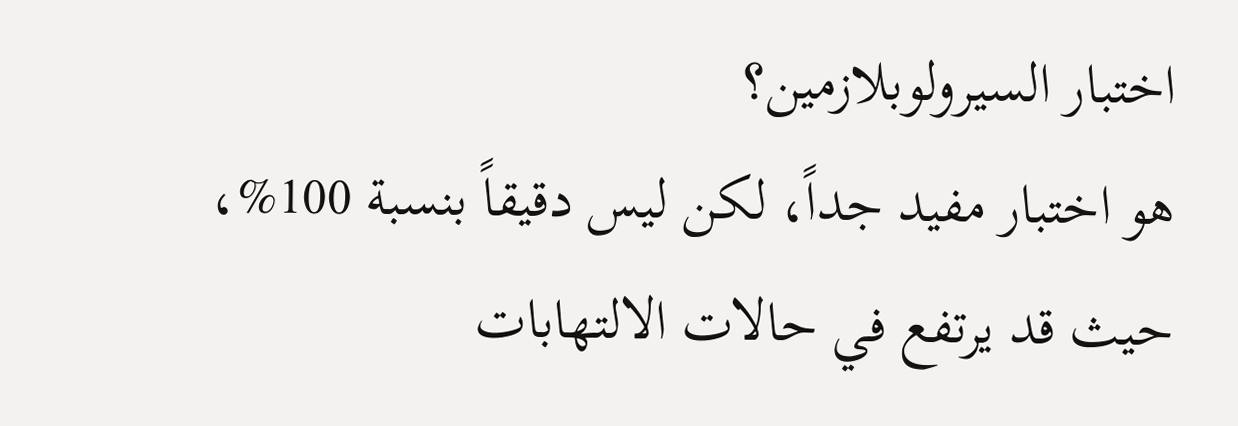اختبار السيرولوبلازمين؟
هو اختبار مفيد جداً، لكن ليس دقيقاً بنسبة 100%، حيث قد يرتفع في حالات الالتهابات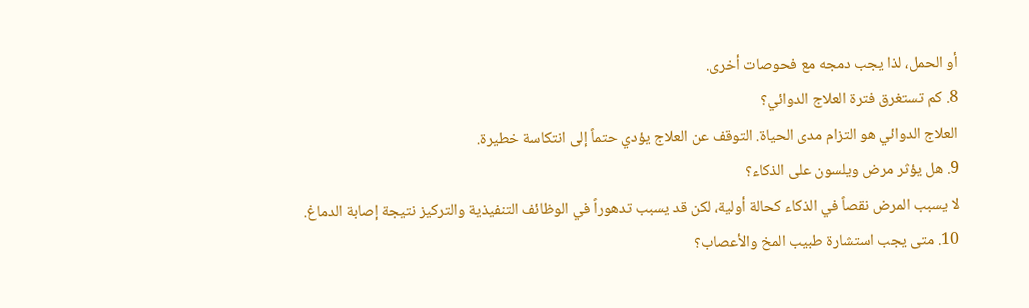أو الحمل، لذا يجب دمجه مع فحوصات أخرى.
8. كم تستغرق فترة العلاج الدوائي؟
العلاج الدوائي هو التزام مدى الحياة. التوقف عن العلاج يؤدي حتماً إلى انتكاسة خطيرة.
9. هل يؤثر مرض ويلسون على الذكاء؟
لا يسبب المرض نقصاً في الذكاء كحالة أولية، لكن قد يسبب تدهوراً في الوظائف التنفيذية والتركيز نتيجة إصابة الدماغ.
10. متى يجب استشارة طبيب المخ والأعصاب؟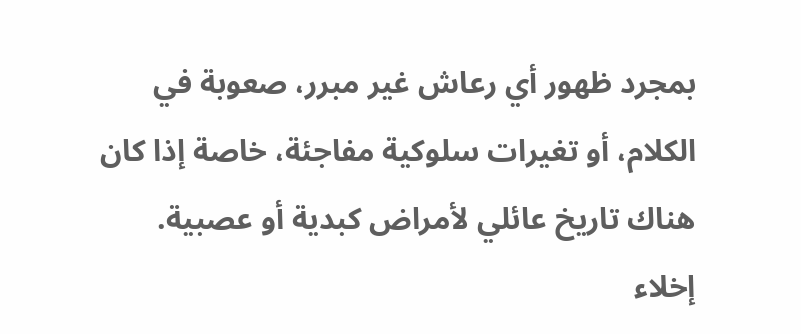بمجرد ظهور أي رعاش غير مبرر، صعوبة في الكلام، أو تغيرات سلوكية مفاجئة، خاصة إذا كان هناك تاريخ عائلي لأمراض كبدية أو عصبية.
إخلاء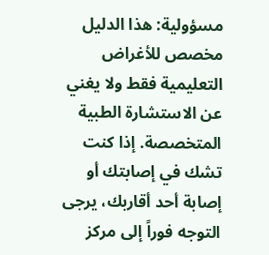مسؤولية: هذا الدليل مخصص للأغراض التعليمية فقط ولا يغني عن الاستشارة الطبية المتخصصة. إذا كنت تشك في إصابتك أو إصابة أحد أقاربك، يرجى التوجه فوراً إلى مركز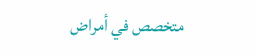متخصص في أمراض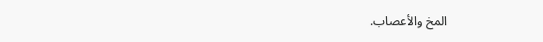المخ والأعصاب.